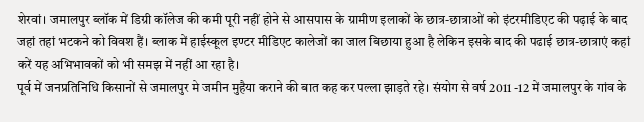शेरवां। जमालपुर ब्लॉक में डिग्री कॉलेज की कमी पूरी नहीं होने से आसपास के ग्रामीण इलाकों के छात्र-छात्राओं को इंटरमीडिएट की पढ़ाई के बाद जहां तहां भटकने को विवश हैं। ब्लाक में हाईस्कूल इण्टर मीडिएट कालेजों का जाल बिछाया हुआ है लेकिन इसके बाद की पढाई छात्र-छात्राएं कहां करें यह अभिभावकों को भी समझ में नहीं आ रहा है।
पूर्व में जनप्रतिनिधि किसानों से जमालपुर मे जमीन मुहैया कराने की बात कह कर पल्ला झाड़ते रहे। संयोग से वर्ष 2011 -12 में जमालपुर के गांव के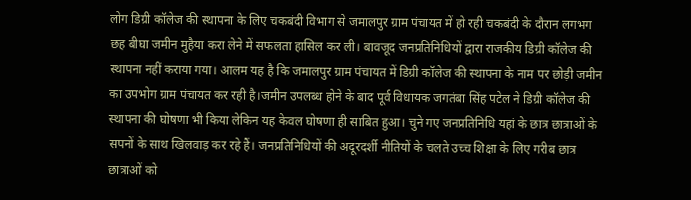लोग डिग्री कॉलेज की स्थापना के लिए चकबंदी विभाग से जमालपुर ग्राम पंचायत में हो रही चकबंदी के दौरान लगभग छह बीघा जमीन मुहैया करा लेने में सफलता हासिल कर ली। बावजूद जनप्रतिनिधियों द्वारा राजकीय डिग्री कॉलेज की स्थापना नहीं कराया गया। आलम यह है कि जमालपुर ग्राम पंचायत में डिग्री कॉलेज की स्थापना के नाम पर छोड़ी जमीन का उपभोग ग्राम पंचायत कर रही है।जमीन उपलब्ध होने के बाद पूर्व विधायक जगतंबा सिंह पटेल ने डिग्री कॉलेज की स्थापना की घोषणा भी किया लेकिन यह केवल घोषणा ही साबित हुआ। चुने गए जनप्रतिनिधि यहां के छात्र छात्राओं के सपनों के साथ खिलवाड़ कर रहे हैं। जनप्रतिनिधियों की अदूरदर्शी नीतियों के चलते उच्च शिक्षा के लिए गरीब छात्र छात्राओं को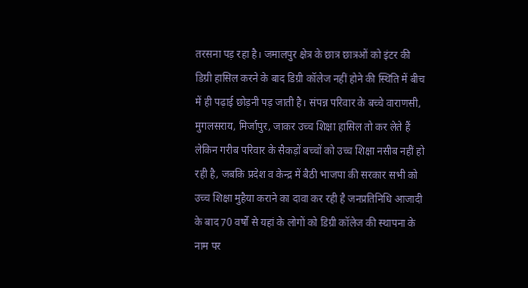तरसना पड़ रहा है। जमालपुर क्षेत्र के छात्र छात्रओं को इंटर की डिग्री हासिल करने के बाद डिग्री कॉलेज नहीं होने की स्थिति में बीच में ही पढ़ाई छोड़नी पड़ जाती है। संपन्न परिवार के बच्चे वाराणसी, मुगलसराय, मिर्जापुर, जाकर उच्च शिक्षा हासिल तो कर लेते हैं लेकिन गरीब परिवार के सैकड़ों बच्चों को उच्च शिक्षा नसीब नहीं हो रही है, जबकि प्रदेश व केन्द्र में बैठी भाजपा की सरकार सभी को उच्च शिक्षा मुहैया कराने का दावा कर रही है जनप्रतिनिधि आजादी के बाद 70 वर्षों से यहां के लोगों को डिग्री कॉलेज की स्थापना के नाम पर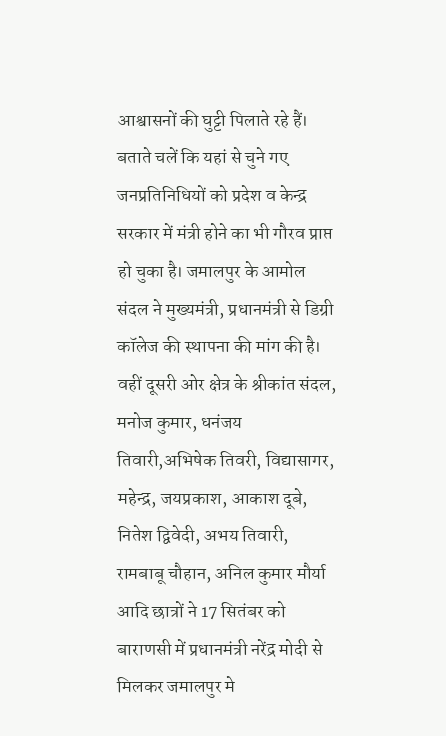आश्वासनों की घुट्टी पिलाते रहे हैं। बताते चलें कि यहां से चुने गए जनप्रतिनिधियों को प्रदेश व केन्द्र सरकार में मंत्री होने का भी गौरव प्राप्त हो चुका है। जमालपुर के आमोल संदल ने मुख्यमंत्री, प्रधानमंत्री से डिग्री कॉलेज की स्थापना की मांग की है। वहीं दूसरी ओर क्षेत्र के श्रीकांत संदल, मनोज कुमार, धनंजय तिवारी,अभिषेक तिवरी, विद्यासागर, महेन्द्र, जयप्रकाश, आकाश दूबे, नितेश द्विवेदी, अभय तिवारी, रामबाबू चौहान, अनिल कुमार मौर्या आदि छात्रों ने 17 सितंबर को बाराणसी में प्रधानमंत्री नरेंद्र मोदी से मिलकर जमालपुर मे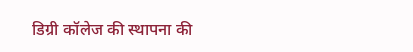डिग्री कॉलेज की स्थापना की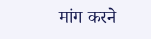मांग करने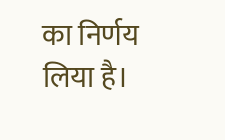का निर्णय लिया है।